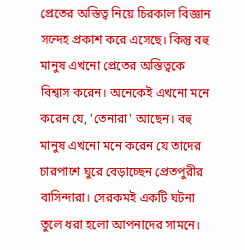প্রেতের অস্তিত্ব নিয়ে চিরকাল বিজ্ঞান সন্দেহ প্রকাশ করে এসেছে। কিন্তু বহু মানুষ এখনো প্রেতের অস্তিত্বকে বিশ্বাস করেন। অনেকেই এখনো মনে করেন যে, 'তেনারা' আছেন। বহু মানুষ এখনো মনে করেন যে তাদের চারপাশে ঘুরে বেড়াচ্ছেন প্রেতপুরীর বাসিন্দারা। সেরকমই একটি ঘটনা তুলে ধরা হলো আপনাদের সামনে।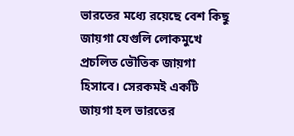ভারতের মধ্যে রয়েছে বেশ কিছু জায়গা যেগুলি লোকমুখে প্রচলিত ভৌতিক জায়গা হিসাবে। সেরকমই একটি জায়গা হল ভারতের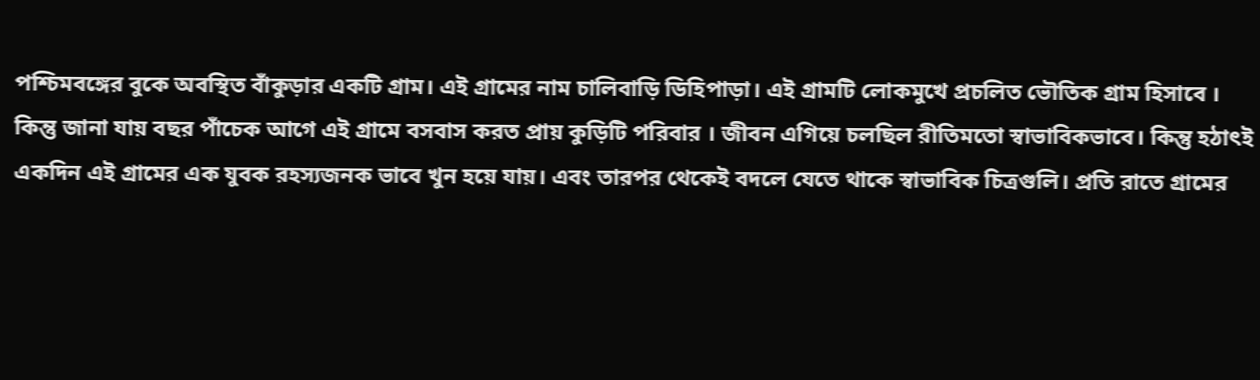পশ্চিমবঙ্গের বুকে অবস্থিত বাঁকুড়ার একটি গ্রাম। এই গ্রামের নাম চালিবাড়ি ডিহিপাড়া। এই গ্রামটি লোকমুখে প্রচলিত ভৌতিক গ্রাম হিসাবে । কিন্তু জানা যায় বছর পাঁচেক আগে এই গ্রামে বসবাস করত প্রায় কুড়িটি পরিবার । জীবন এগিয়ে চলছিল রীতিমতো স্বাভাবিকভাবে। কিন্তু হঠাৎই একদিন এই গ্রামের এক যুবক রহস্যজনক ভাবে খুন হয়ে যায়। এবং তারপর থেকেই বদলে যেতে থাকে স্বাভাবিক চিত্রগুলি। প্রতি রাতে গ্রামের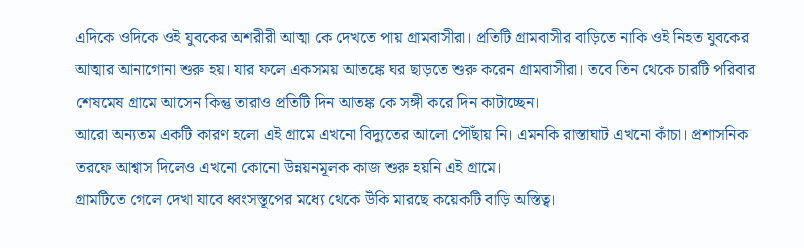এদিকে ওদিকে ওই যুবকের অশরীরী আত্মা কে দেখতে পায় গ্রামবাসীরা। প্রতিটি গ্রামবাসীর বাড়িতে নাকি ওই নিহত যুবকের আত্মার আনাগোনা শুরু হয়। যার ফলে একসময় আতঙ্কে ঘর ছাড়তে শুরু করেন গ্রামবাসীরা। তবে তিন থেকে চারটি পরিবার শেষমেষ গ্রামে আসেন কিন্তু তারাও প্রতিটি দিন আতঙ্ক কে সঙ্গী করে দিন কাটাচ্ছেন।
আরো অন্যতম একটি কারণ হলো এই গ্রামে এখনো বিদ্যুতের আলো পৌঁছায় নি। এমনকি রাস্তাঘাট এখনো কাঁচা। প্রশাসনিক তরফে আশ্বাস দিলেও এখনো কোনো উন্নয়নমূলক কাজ শুরু হয়নি এই গ্রামে।
গ্রামটিতে গেলে দেখা যাবে ধ্বংসস্তূপের মধ্যে থেকে উঁকি মারছে কয়েকটি বাড়ি অস্তিত্ব।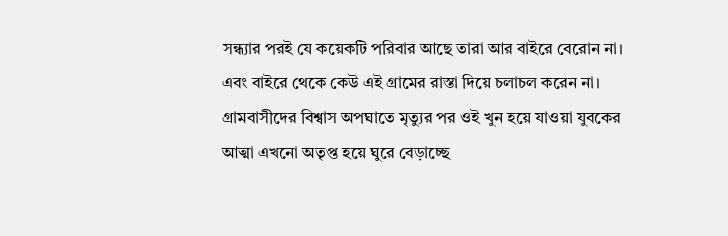সন্ধ্যার পরই যে কয়েকটি পরিবার আছে তারা আর বাইরে বেরোন না। এবং বাইরে থেকে কেউ এই গ্রামের রাস্তা দিয়ে চলাচল করেন না।
গ্রামবাসীদের বিশ্বাস অপঘাতে মৃত্যুর পর ওই খুন হয়ে যাওয়া যুবকের আত্মা এখনো অতৃপ্ত হয়ে ঘুরে বেড়াচ্ছে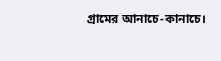গ্রামের আনাচে-কানাচে।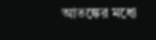আতঙ্কের মধ্যে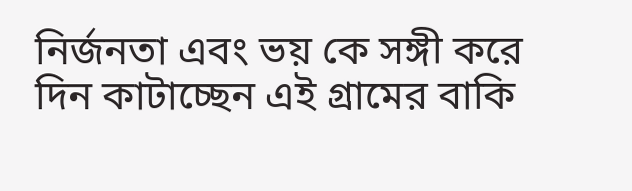নির্জনতা এবং ভয় কে সঙ্গী করে দিন কাটাচ্ছেন এই গ্রামের বাকি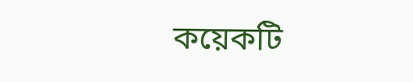কয়েকটি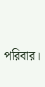পরিবার।